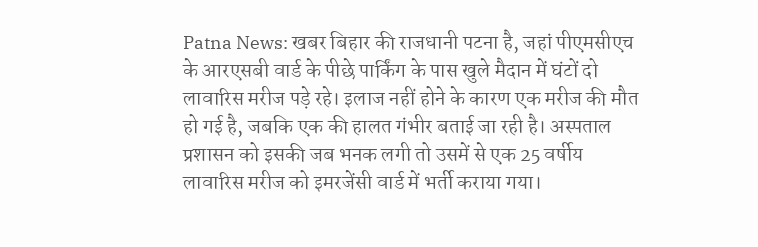Patna News: खबर बिहार की राजधानी पटना है, जहां पीएमसीएच के आरएसबी वार्ड के पीछे पार्किंग के पास खुले मैदान में घंटों दो लावारिस मरीज पड़े रहे। इलाज नहीं होने के कारण एक मरीज की मौत हो गई है, जबकि एक की हालत गंभीर बताई जा रही है। अस्पताल प्रशासन को इसकी जब भनक लगी तो उसमें से एक 25 वर्षीय लावारिस मरीज को इमरजेंसी वार्ड में भर्ती कराया गया।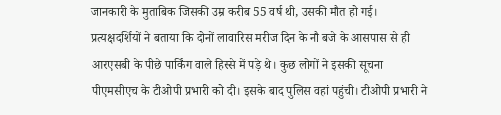जानकारी के मुताबिक जिसकी उम्र करीब 55 वर्ष थी, उसकी मौत हो गई। प्रत्यक्षदर्शियों ने बताया कि दोनों लावारिस मरीज दिन के नौ बजे के आसपास से ही आरएसबी के पीछे पार्किंग वाले हिस्से में पड़े थे। कुछ लोगों ने इसकी सूचना पीएमसीएच के टीओपी प्रभारी को दी। इसके बाद पुलिस वहां पहुंची। टीओपी प्रभारी ने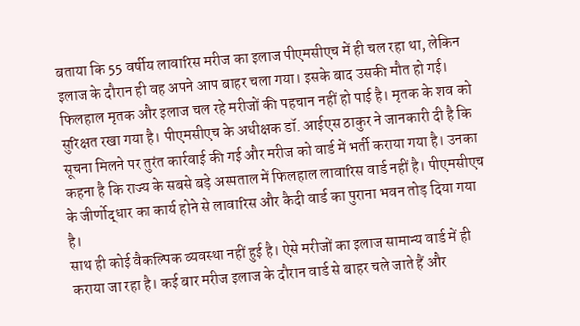बताया कि 55 वर्षीय लावारिस मरीज का इलाज पीएमसीएच में ही चल रहा था, लेकिन इलाज के दौरान ही वह अपने आप बाहर चला गया। इसके बाद उसकी मौत हो गई।
फिलहाल मृतक और इलाज चल रहे मरीजों की पहचान नहीं हो पाई है। मृतक के शव को सुरिक्षत रखा गया है। पीएमसीएच के अधीक्षक डॉ. आईएस ठाकुर ने जानकारी दी है कि सूचना मिलने पर तुरंत कार्रवाई की गई और मरीज को वार्ड में भर्ती कराया गया है। उनका कहना है कि राज्य के सबसे बड़े अस्पताल में फिलहाल लावारिस वार्ड नहीं है। पीएमसीएच के जीर्णोद्धार का कार्य होने से लावारिस और कैदी वार्ड का पुराना भवन तोड़ दिया गया है।
साथ ही कोई वैकल्पिक व्यवस्था नहीं हुई है। ऐसे मरीजों का इलाज सामान्य वार्ड में ही कराया जा रहा है। कई बार मरीज इलाज के दौरान वार्ड से बाहर चले जाते हैं और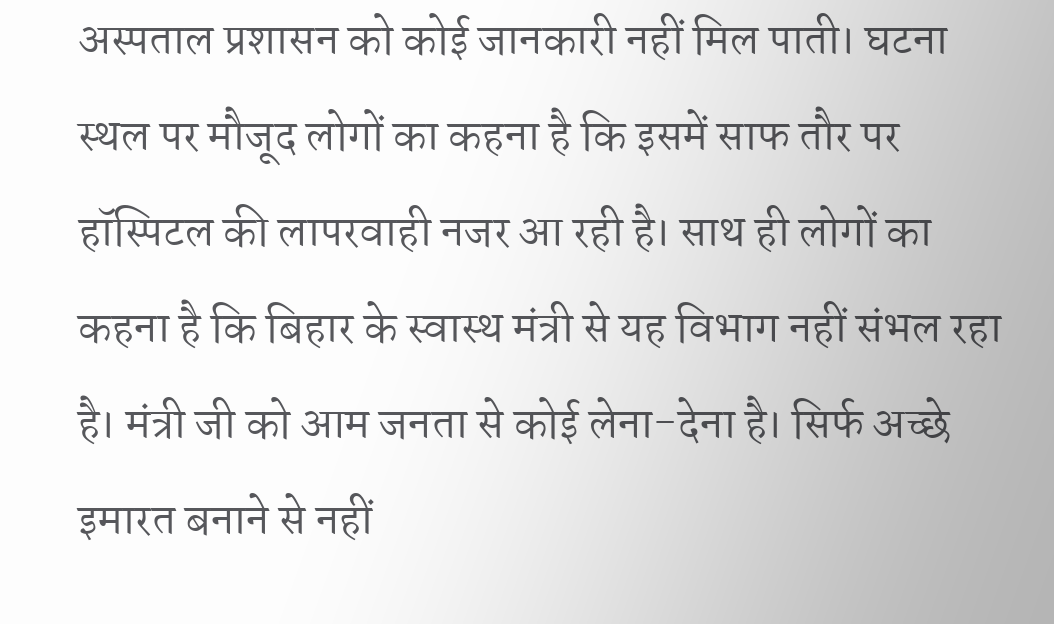अस्पताल प्रशासन को कोई जानकारी नहीं मिल पाती। घटना स्थल पर मौजूद लोगों का कहना है कि इसमें साफ तौर पर हॉस्पिटल की लापरवाही नजर आ रही है। साथ ही लोगों का कहना है कि बिहार के स्वास्थ मंत्री से यह विभाग नहीं संभल रहा है। मंत्री जी को आम जनता से कोई लेना-देना है। सिर्फ अच्छे इमारत बनाने से नहीं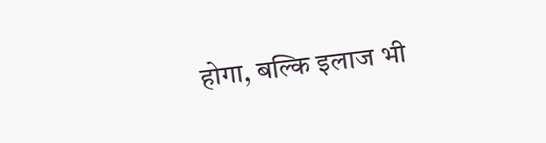होगा, बल्कि इलाज भी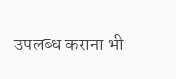उपलब्ध कराना भी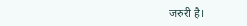जरुरी है।